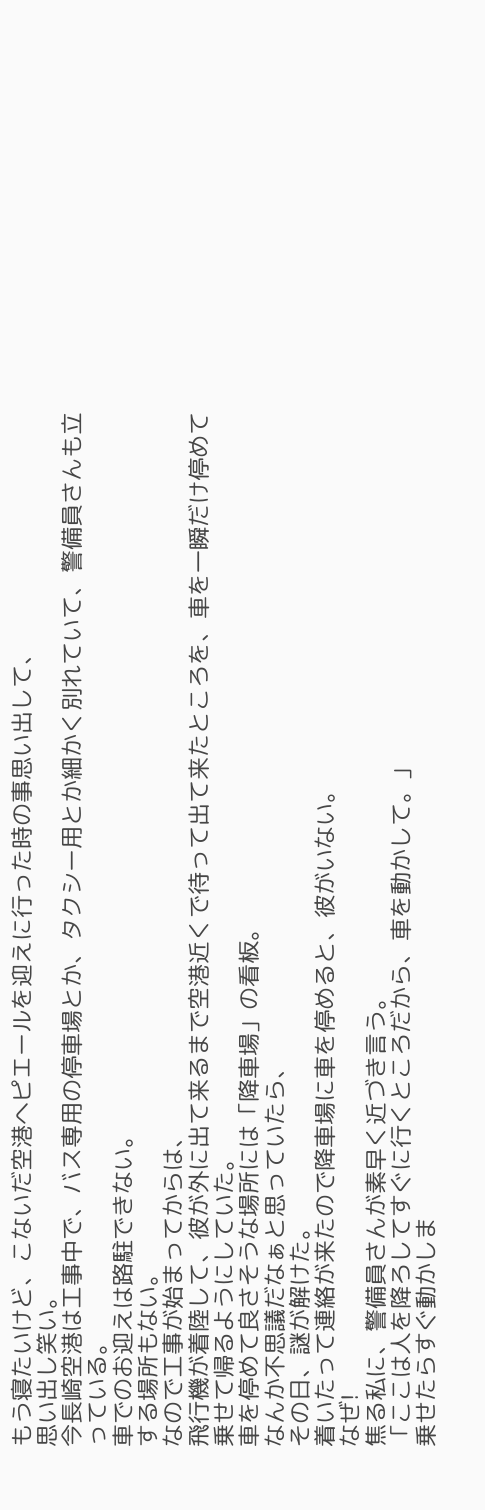もう寝たいけど、こないだ空港へピエールを迎えに行った時の事思い出して、
思い出し笑い。
今長崎空港は工事中で、バス専用の停車場とか、タクシー用とか細かく別れていて、警備員さんも立っている。
車でのお迎えは路駐できない。
する場所もない。
なので工事が始まってからは、
飛行機が着陸して、彼が外に出て来るまで空港近くで待って出て来たところを、車を一瞬だけ停めて乗せて帰るようにしていた。
車を停めて良さそうな場所には「降車場」の看板。
なんか不思議だなぁと思っていたら、
その日、謎が解けた。
着いたって連絡が来たので降車場に車を停めると、彼がいない。
なぜ!
焦る私に、警備員さんが素早く近づき言う。
「ここは人を降ろしてすぐに行くところだから、車を動かして。」
乗せたらすぐ動かしま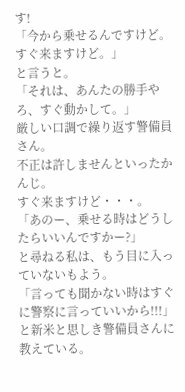す!
「今から乗せるんですけど。すぐ来ますけど。」
と言うと。
「それは、あんたの勝手やろ、すぐ動かして。」
厳しい口調で繰り返す警備員さん。
不正は許しませんといったかんじ。
すぐ来ますけど・・・。
「あのー、乗せる時はどうしたらいいんですかー?」
と尋ねる私は、もう目に入っていないもよう。
「言っても聞かない時はすぐに警察に言っていいから!!!」
と新米と思しき警備員さんに教えている。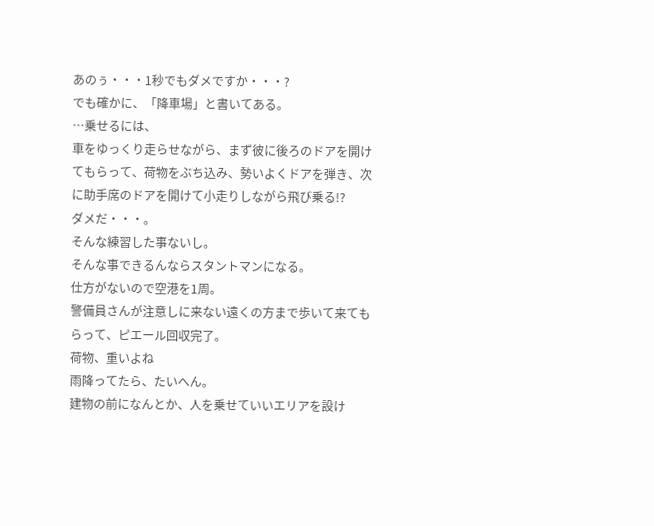あのぅ・・・1秒でもダメですか・・・?
でも確かに、「降車場」と書いてある。
…乗せるには、
車をゆっくり走らせながら、まず彼に後ろのドアを開けてもらって、荷物をぶち込み、勢いよくドアを弾き、次に助手席のドアを開けて小走りしながら飛び乗る!?
ダメだ・・・。
そんな練習した事ないし。
そんな事できるんならスタントマンになる。
仕方がないので空港を1周。
警備員さんが注意しに来ない遠くの方まで歩いて来てもらって、ピエール回収完了。
荷物、重いよね
雨降ってたら、たいへん。
建物の前になんとか、人を乗せていいエリアを設け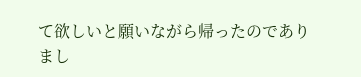て欲しいと願いながら帰ったのでありまし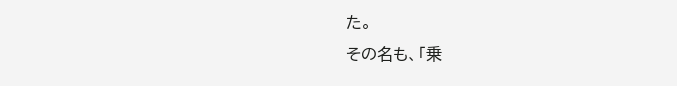た。
その名も、「乗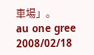車場」。
au one gree 2008/02/18